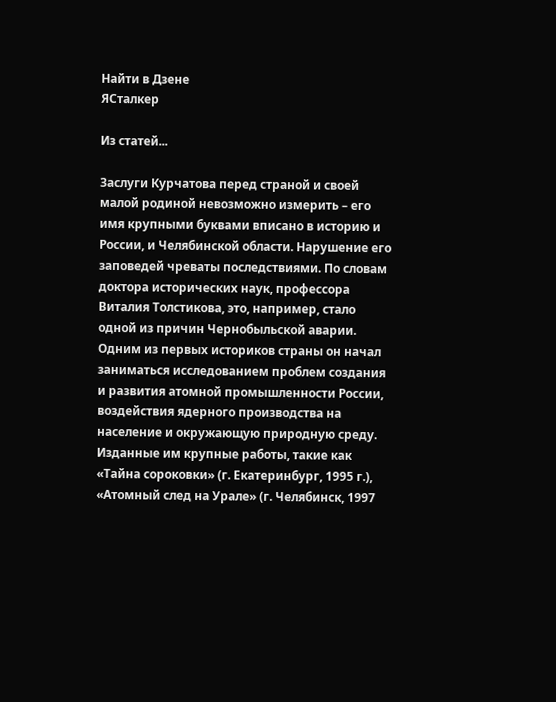Найти в Дзене
ЯСталкер

Из статей...

Заслуги Курчатова перед страной и своей малой родиной невозможно измерить – его имя крупными буквами вписано в историю и России, и Челябинской области. Нарушение его заповедей чреваты последствиями. По словам доктора исторических наук, профессора Виталия Толстикова, это, например, стало одной из причин Чернобыльской аварии. Одним из первых историков страны он начал заниматься исследованием проблем создания и развития атомной промышленности России, воздействия ядерного производства на население и окружающую природную среду. Изданные им крупные работы, такие как «Тайна сороковки» (г. Екатеринбург, 1995 г.), «Атомный след на Урале» (г. Челябинск, 1997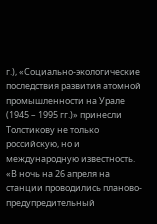г.), «Социально-экологические последствия развития атомной промышленности на Урале (1945 – 1995 гг.)» принесли Толстикову не только российскую, но и международную известность. «В ночь на 26 апреля на станции проводились планово-предупредительный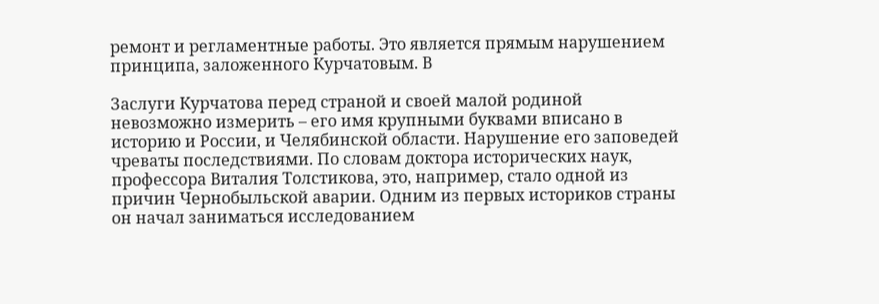ремонт и регламентные работы. Это является прямым нарушением принципа, заложенного Курчатовым. В

Заслуги Курчатова перед страной и своей малой родиной невозможно измерить – его имя крупными буквами вписано в историю и России, и Челябинской области. Нарушение его заповедей чреваты последствиями. По словам доктора исторических наук, профессора Виталия Толстикова, это, например, стало одной из причин Чернобыльской аварии. Одним из первых историков страны он начал заниматься исследованием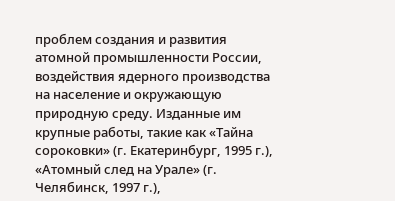проблем создания и развития атомной промышленности России, воздействия ядерного производства на население и окружающую природную среду. Изданные им крупные работы, такие как «Тайна сороковки» (г. Екатеринбург, 1995 г.), «Атомный след на Урале» (г. Челябинск, 1997 г.),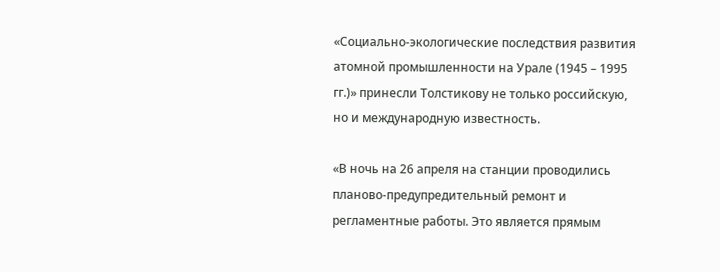«Социально-экологические последствия развития атомной промышленности на Урале (1945 – 1995 гг.)» принесли Толстикову не только российскую, но и международную известность.

«В ночь на 26 апреля на станции проводились планово-предупредительный ремонт и регламентные работы. Это является прямым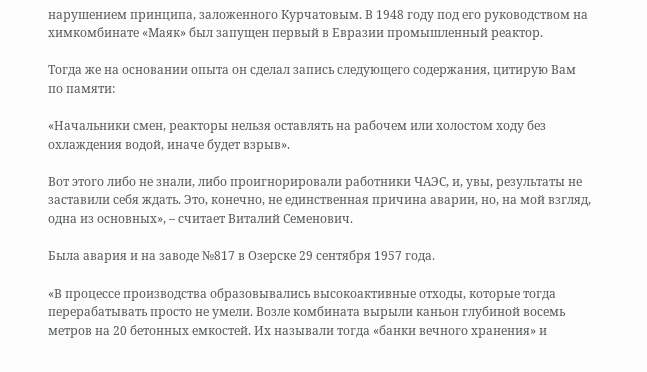нарушением принципа, заложенного Курчатовым. В 1948 году под его руководством на химкомбинате «Маяк» был запущен первый в Евразии промышленный реактор.

Тогда же на основании опыта он сделал запись следующего содержания, цитирую Вам по памяти:

«Начальники смен, реакторы нельзя оставлять на рабочем или холостом ходу без охлаждения водой, иначе будет взрыв».

Вот этого либо не знали, либо проигнорировали работники ЧАЭС, и, увы, результаты не заставили себя ждать. Это, конечно, не единственная причина аварии, но, на мой взгляд, одна из основных», – считает Виталий Семенович.

Была авария и на заводе №817 в Озерске 29 сентября 1957 года.

«В процессе производства образовывались высокоактивные отходы, которые тогда перерабатывать просто не умели. Возле комбината вырыли каньон глубиной восемь метров на 20 бетонных емкостей. Их называли тогда «банки вечного хранения» и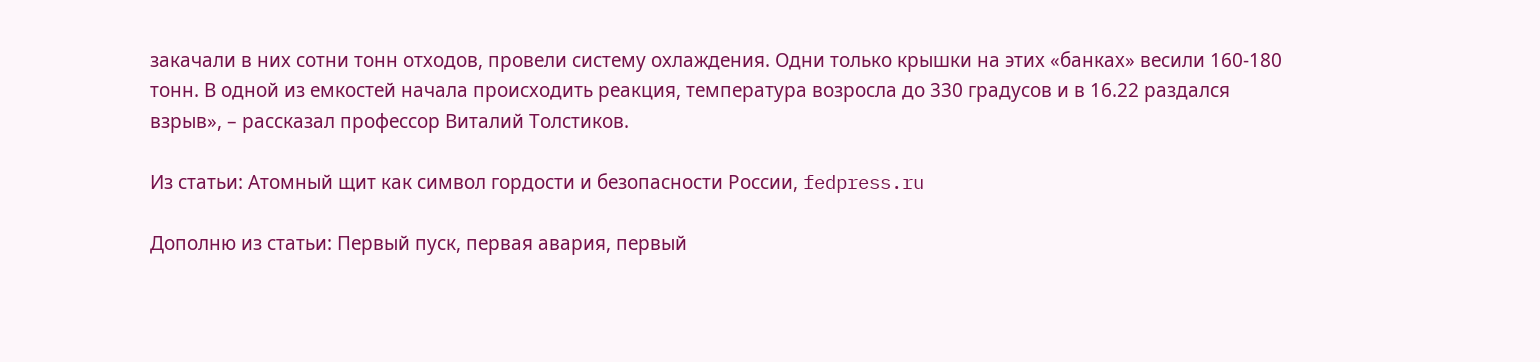закачали в них сотни тонн отходов, провели систему охлаждения. Одни только крышки на этих «банках» весили 160-180 тонн. В одной из емкостей начала происходить реакция, температура возросла до 330 градусов и в 16.22 раздался взрыв», – рассказал профессор Виталий Толстиков.

Из статьи: Атомный щит как символ гордости и безопасности России, fedpress.ru

Дополню из статьи: Первый пуск, первая авария, первый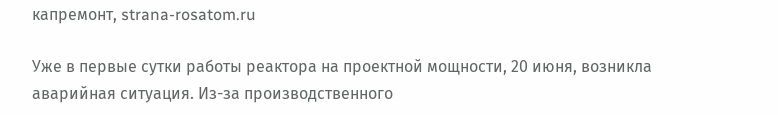капремонт, strana-rosatom.ru

Уже в первые сутки работы реактора на проектной мощности, 20 июня, возникла аварийная ситуация. Из-за производственного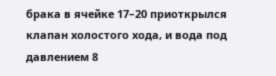брака в ячейке 17–20 приоткрылся клапан холостого хода, и вода под давлением 8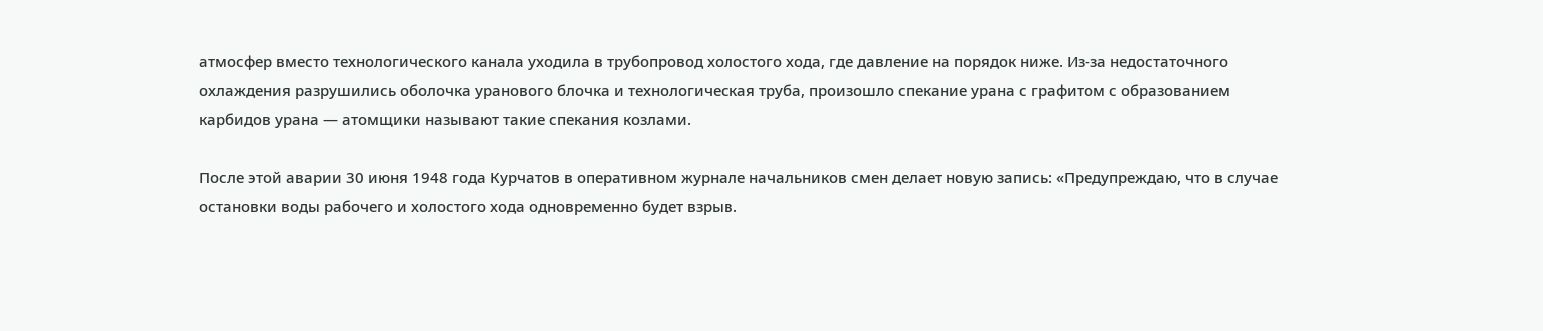атмосфер вместо технологического канала уходила в трубопровод холостого хода, где давление на порядок ниже. Из-за недостаточного охлаждения разрушились оболочка уранового блочка и технологическая труба, произошло спекание урана с графитом с образованием карбидов урана — атомщики называют такие спекания козлами.

После этой аварии 30 июня 1948 года Курчатов в оперативном журнале начальников смен делает новую запись: «Предупреждаю, что в случае остановки воды рабочего и холостого хода одновременно будет взрыв.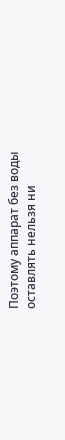Поэтому аппарат без воды оставлять нельзя ни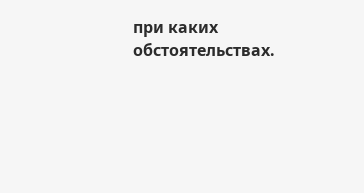при каких обстоятельствах.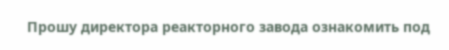Прошу директора реакторного завода ознакомить под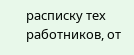расписку тех работников, от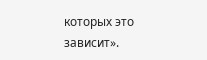которых это зависит».